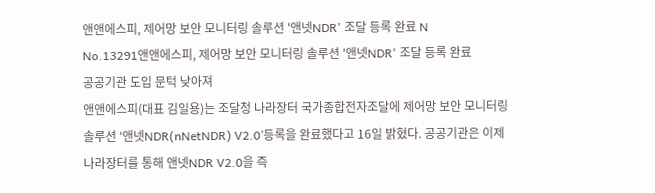앤앤에스피, 제어망 보안 모니터링 솔루션 '앤넷NDR' 조달 등록 완료 N
No.13291앤앤에스피, 제어망 보안 모니터링 솔루션 '앤넷NDR' 조달 등록 완료
공공기관 도입 문턱 낮아져
앤앤에스피(대표 김일용)는 조달청 나라장터 국가종합전자조달에 제어망 보안 모니터링 솔루션 ‘앤넷NDR(nNetNDR) V2.0’등록을 완료했다고 16일 밝혔다. 공공기관은 이제 나라장터를 통해 앤넷NDR V2.0을 즉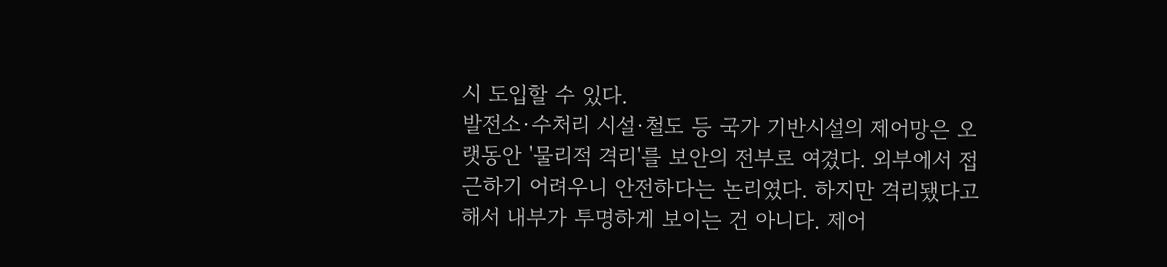시 도입할 수 있다.
발전소·수처리 시설·철도 등 국가 기반시설의 제어망은 오랫동안 '물리적 격리'를 보안의 전부로 여겼다. 외부에서 접근하기 어려우니 안전하다는 논리였다. 하지만 격리됐다고 해서 내부가 투명하게 보이는 건 아니다. 제어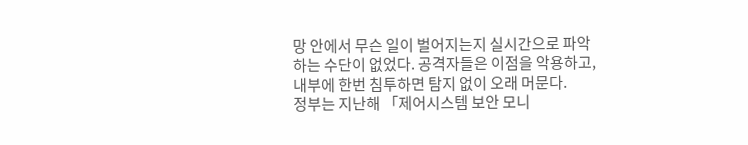망 안에서 무슨 일이 벌어지는지 실시간으로 파악하는 수단이 없었다. 공격자들은 이점을 악용하고, 내부에 한번 침투하면 탐지 없이 오래 머문다.
정부는 지난해 「제어시스템 보안 모니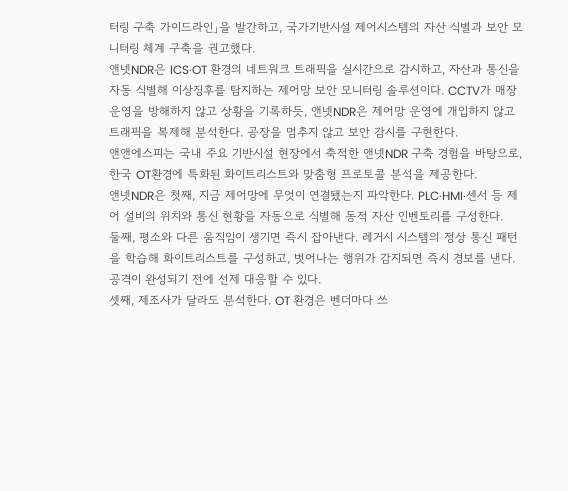터링 구축 가이드라인」을 발간하고, 국가기반시설 제어시스템의 자산 식별과 보안 모니터링 체계 구축을 권고했다.
앤넷NDR은 ICS·OT 환경의 네트워크 트래픽을 실시간으로 감시하고, 자산과 통신을 자동 식별해 이상징후를 탐지하는 제어망 보안 모니터링 솔루션이다. CCTV가 매장 운영을 방해하지 않고 상황을 기록하듯, 앤넷NDR은 제어망 운영에 개입하지 않고 트래픽을 복제해 분석한다. 공장을 멈추지 않고 보안 감시를 구현한다.
앤앤에스피는 국내 주요 기반시설 현장에서 축적한 앤넷NDR 구축 경험을 바탕으로, 한국 OT환경에 특화된 화이트리스트와 맞춤형 프로토콜 분석을 제공한다.
앤넷NDR은 첫째, 지금 제어망에 무엇이 연결됐는지 파악한다. PLC·HMI·센서 등 제어 설비의 위치와 통신 현황을 자동으로 식별해 동적 자산 인벤토리를 구성한다.
둘째, 평소와 다른 움직임이 생기면 즉시 잡아낸다. 레거시 시스템의 정상 통신 패턴을 학습해 화이트리스트를 구성하고, 벗어나는 행위가 감지되면 즉시 경보를 낸다. 공격이 완성되기 전에 선제 대응할 수 있다.
셋째, 제조사가 달라도 분석한다. OT 환경은 벤더마다 쓰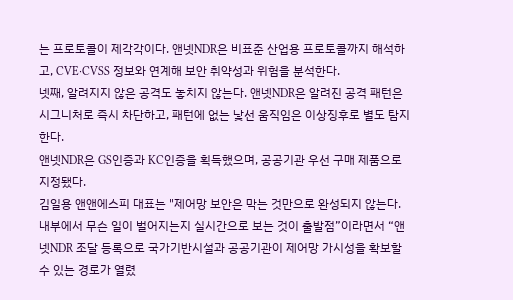는 프로토콜이 제각각이다. 앤넷NDR은 비표준 산업용 프로토콜까지 해석하고, CVE·CVSS 정보와 연계해 보안 취약성과 위험을 분석한다.
넷째, 알려지지 않은 공격도 놓치지 않는다. 앤넷NDR은 알려진 공격 패턴은 시그니처로 즉시 차단하고, 패턴에 없는 낯선 움직임은 이상징후로 별도 탐지한다.
앤넷NDR은 GS인증과 KC인증을 획득했으며, 공공기관 우선 구매 제품으로 지정됐다.
김일용 앤앤에스피 대표는 "제어망 보안은 막는 것만으로 완성되지 않는다. 내부에서 무슨 일이 벌어지는지 실시간으로 보는 것이 출발점”이라면서 “앤넷NDR 조달 등록으로 국가기반시설과 공공기관이 제어망 가시성을 확보할 수 있는 경로가 열렸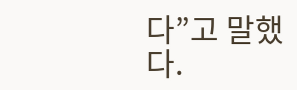다”고 말했다.